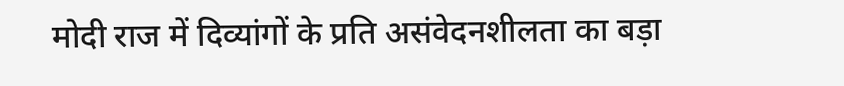मोदी राज में दिव्यांगों के प्रति असंवेदनशीलता का बड़ा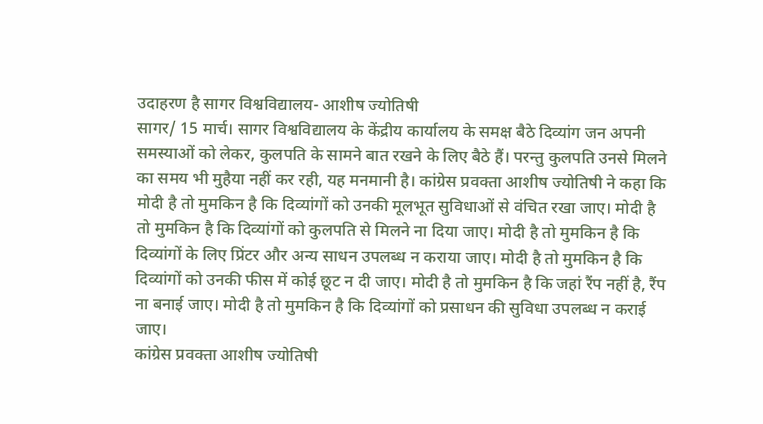उदाहरण है सागर विश्वविद्यालय- आशीष ज्योतिषी
सागर/ 15 मार्च। सागर विश्वविद्यालय के केंद्रीय कार्यालय के समक्ष बैठे दिव्यांग जन अपनी समस्याओं को लेकर, कुलपति के सामने बात रखने के लिए बैठे हैं। परन्तु कुलपति उनसे मिलने का समय भी मुहैया नहीं कर रही, यह मनमानी है। कांग्रेस प्रवक्ता आशीष ज्योतिषी ने कहा कि मोदी है तो मुमकिन है कि दिव्यांगों को उनकी मूलभूत सुविधाओं से वंचित रखा जाए। मोदी है तो मुमकिन है कि दिव्यांगों को कुलपति से मिलने ना दिया जाए। मोदी है तो मुमकिन है कि दिव्यांगों के लिए प्रिंटर और अन्य साधन उपलब्ध न कराया जाए। मोदी है तो मुमकिन है कि दिव्यांगों को उनकी फीस में कोई छूट न दी जाए। मोदी है तो मुमकिन है कि जहां रैंप नहीं है, रैंप ना बनाई जाए। मोदी है तो मुमकिन है कि दिव्यांगों को प्रसाधन की सुविधा उपलब्ध न कराई जाए।
कांग्रेस प्रवक्ता आशीष ज्योतिषी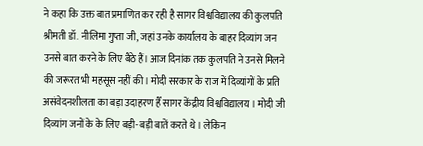ने कहा कि उक्त बात प्रमाणित कर रही है सागर विश्वविद्यालय की कुलपति श्रीमती डॉ. नीलिमा गुप्ता जी, जहां उनके कार्यालय के बाहर दिव्यांग जन उनसे बात करने के लिए बैठे हैं। आज दिनांक तक कुलपति ने उनसे मिलने की जरूरत भी महसूस नहीं की। मोदी सरकार के राज में दिव्यांगों के प्रति असंवेदनशीलता का बड़ा उदाहरण हैँ सागर केंद्रीय विश्वविद्यालय । मोदी जी दिव्यांग जनों के के लिए बड़ी-बड़ी बातें करते थे। लेकिन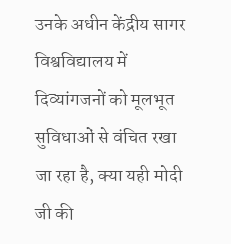उनके अधीन केंद्रीय सागर विश्वविद्यालय में दिव्यांगजनों को मूलभूत सुविधाओं से वंचित रखा जा रहा है, क्या यही मोदी जी की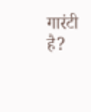गारंटी है?